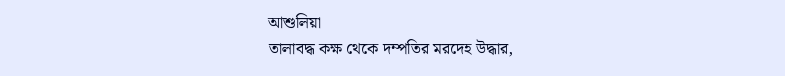আশুলিয়া
তালাবদ্ধ কক্ষ থেকে দম্পতির মরদেহ উদ্ধার,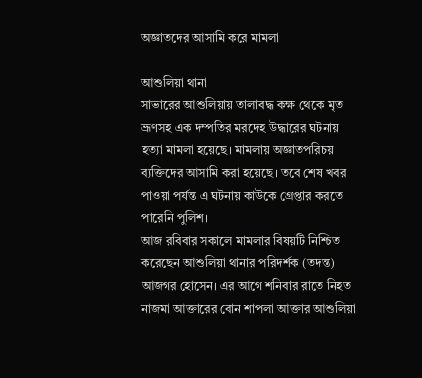অজ্ঞাতদের আসামি করে মামলা

আশুলিয়া থানা
সাভারের আশুলিয়ায় তালাবদ্ধ কক্ষ থেকে মৃত ভ্রূণসহ এক দম্পতির মরদেহ উদ্ধারের ঘটনায় হত্যা মামলা হয়েছে। মামলায় অজ্ঞাতপরিচয় ব্যক্তিদের আসামি করা হয়েছে। তবে শেষ খবর পাওয়া পর্যন্ত এ ঘটনায় কাউকে গ্রেপ্তার করতে পারেনি পুলিশ।
আজ রবিবার সকালে মামলার বিষয়টি নিশ্চিত করেছেন আশুলিয়া থানার পরিদর্শক (তদন্ত) আজগর হোসেন। এর আগে শনিবার রাতে নিহত নাজমা আক্তারের বোন শাপলা আক্তার আশুলিয়া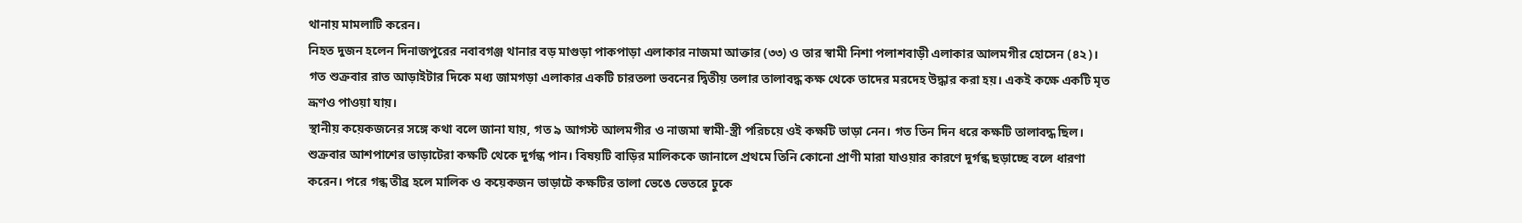থানায় মামলাটি করেন।
নিহত দুজন হলেন দিনাজপুরের নবাবগঞ্জ থানার বড় মাগুড়া পাকপাড়া এলাকার নাজমা আক্তার (৩৩) ও তার স্বামী নিশা পলাশবাড়ী এলাকার আলমগীর হোসেন (৪২)। গত শুক্রবার রাত আড়াইটার দিকে মধ্য জামগড়া এলাকার একটি চারতলা ভবনের দ্বিতীয় তলার তালাবদ্ধ কক্ষ থেকে তাদের মরদেহ উদ্ধার করা হয়। একই কক্ষে একটি মৃত ভ্রূণও পাওয়া যায়।
স্থানীয় কয়েকজনের সঙ্গে কথা বলে জানা যায়, গত ৯ আগস্ট আলমগীর ও নাজমা স্বামী-স্ত্রী পরিচয়ে ওই কক্ষটি ভাড়া নেন। গত তিন দিন ধরে কক্ষটি তালাবদ্ধ ছিল। শুক্রবার আশপাশের ভাড়াটেরা কক্ষটি থেকে দুর্গন্ধ পান। বিষয়টি বাড়ির মালিককে জানালে প্রথমে তিনি কোনো প্রাণী মারা যাওয়ার কারণে দুর্গন্ধ ছড়াচ্ছে বলে ধারণা করেন। পরে গন্ধ তীব্র হলে মালিক ও কয়েকজন ভাড়াটে কক্ষটির তালা ভেঙে ভেতরে ঢুকে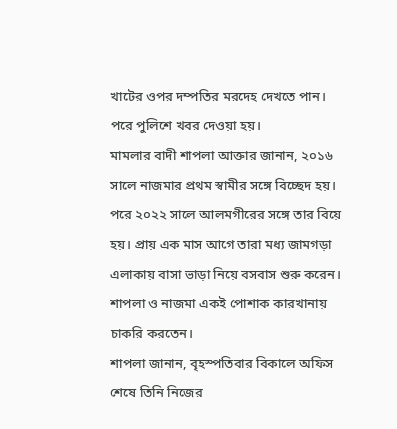খাটের ওপর দম্পতির মরদেহ দেখতে পান। পরে পুলিশে খবর দেওয়া হয়।
মামলার বাদী শাপলা আক্তার জানান, ২০১৬ সালে নাজমার প্রথম স্বামীর সঙ্গে বিচ্ছেদ হয়। পরে ২০২২ সালে আলমগীরের সঙ্গে তার বিয়ে হয়। প্রায় এক মাস আগে তারা মধ্য জামগড়া এলাকায় বাসা ভাড়া নিয়ে বসবাস শুরু করেন। শাপলা ও নাজমা একই পোশাক কারখানায় চাকরি করতেন।
শাপলা জানান, বৃহস্পতিবার বিকালে অফিস শেষে তিনি নিজের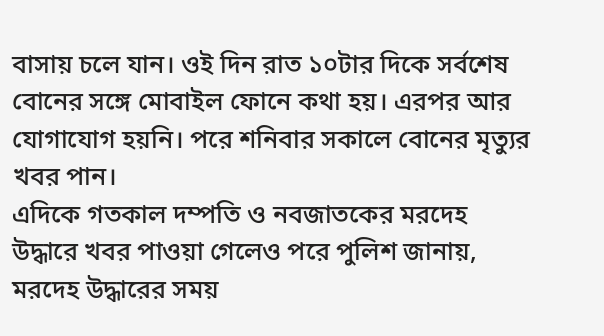বাসায় চলে যান। ওই দিন রাত ১০টার দিকে সর্বশেষ বোনের সঙ্গে মোবাইল ফোনে কথা হয়। এরপর আর যোগাযোগ হয়নি। পরে শনিবার সকালে বোনের মৃত্যুর খবর পান।
এদিকে গতকাল দম্পতি ও নবজাতকের মরদেহ উদ্ধারে খবর পাওয়া গেলেও পরে পুলিশ জানায়, মরদেহ উদ্ধারের সময়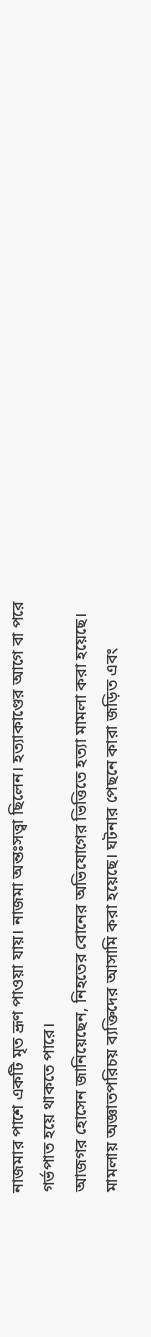নাজমার পাশে একটি মৃত ভ্রূণ পাওয়া যায়। নাজমা অন্তঃসত্ত্বা ছিলেন। হত্যাকাণ্ডের আগে বা পরে গর্ভপাত হয়ে থাকতে পারে।
আজগর হোসেন জানিয়েছেন, নিহতের বোনের অভিযোগের ভিত্তিতে হত্যা মামলা করা হয়েছে। মামলায় অজ্ঞাতপরিচয় ব্যক্তিদের আসামি করা হয়েছে। ঘটনার পেছনে কারা জড়িত এবং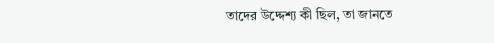তাদের উদ্দেশ্য কী ছিল, তা জানতে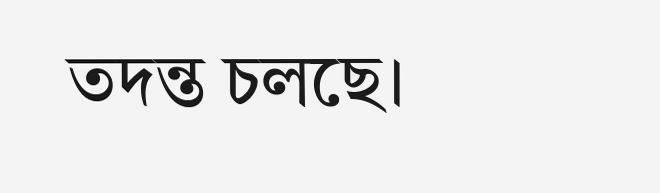তদন্ত চলছে।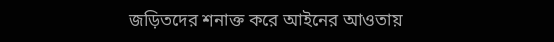জড়িতদের শনাক্ত করে আইনের আওতায়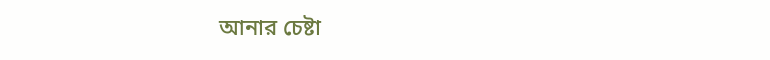আনার চেষ্টা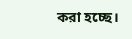করা হচ্ছে।